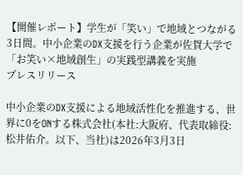【開催レポート】学生が「笑い」で地域とつながる3日間。中小企業のDX支援を行う企業が佐賀大学で「お笑い×地域創生」の実践型講義を実施
プレスリリース

中小企業のDX支援による地域活性化を推進する、世界に0をONする株式会社(本社:大阪府、代表取締役:松井佑介。以下、当社)は2026年3月3日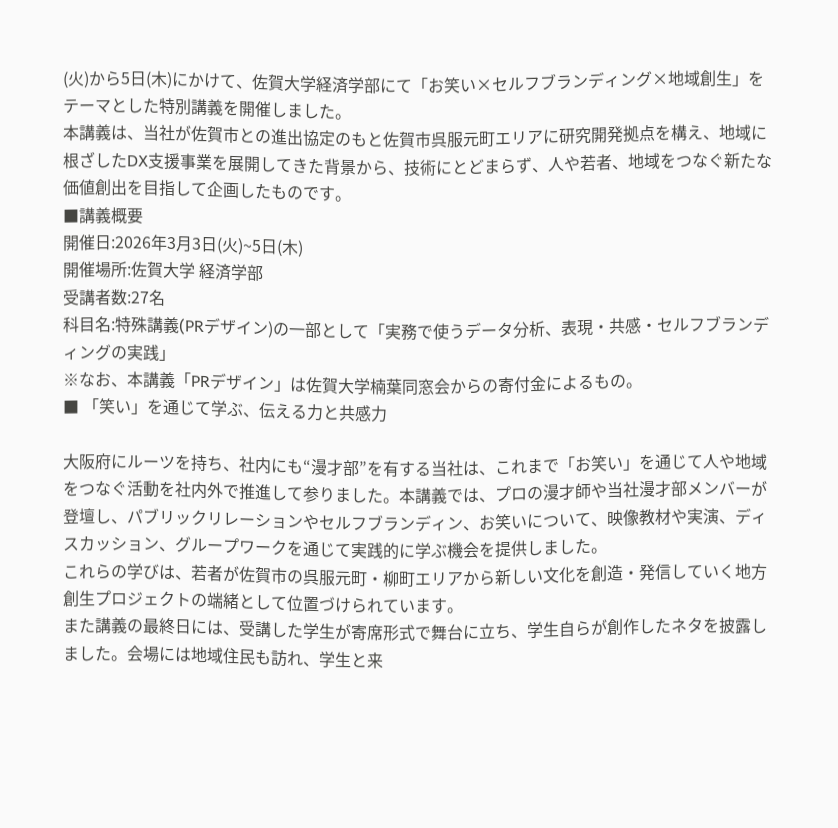(火)から5日(木)にかけて、佐賀大学経済学部にて「お笑い×セルフブランディング×地域創生」をテーマとした特別講義を開催しました。
本講義は、当社が佐賀市との進出協定のもと佐賀市呉服元町エリアに研究開発拠点を構え、地域に根ざしたDX支援事業を展開してきた背景から、技術にとどまらず、人や若者、地域をつなぐ新たな価値創出を目指して企画したものです。
■講義概要
開催日:2026年3月3日(火)~5日(木)
開催場所:佐賀大学 経済学部
受講者数:27名
科目名:特殊講義(PRデザイン)の一部として「実務で使うデータ分析、表現・共感・セルフブランディングの実践」
※なお、本講義「PRデザイン」は佐賀大学楠葉同窓会からの寄付金によるもの。
■ 「笑い」を通じて学ぶ、伝える力と共感力

大阪府にルーツを持ち、社内にも“漫才部”を有する当社は、これまで「お笑い」を通じて人や地域をつなぐ活動を社内外で推進して参りました。本講義では、プロの漫才師や当社漫才部メンバーが登壇し、パブリックリレーションやセルフブランディン、お笑いについて、映像教材や実演、ディスカッション、グループワークを通じて実践的に学ぶ機会を提供しました。
これらの学びは、若者が佐賀市の呉服元町・柳町エリアから新しい文化を創造・発信していく地方創生プロジェクトの端緒として位置づけられています。
また講義の最終日には、受講した学生が寄席形式で舞台に立ち、学生自らが創作したネタを披露しました。会場には地域住民も訪れ、学生と来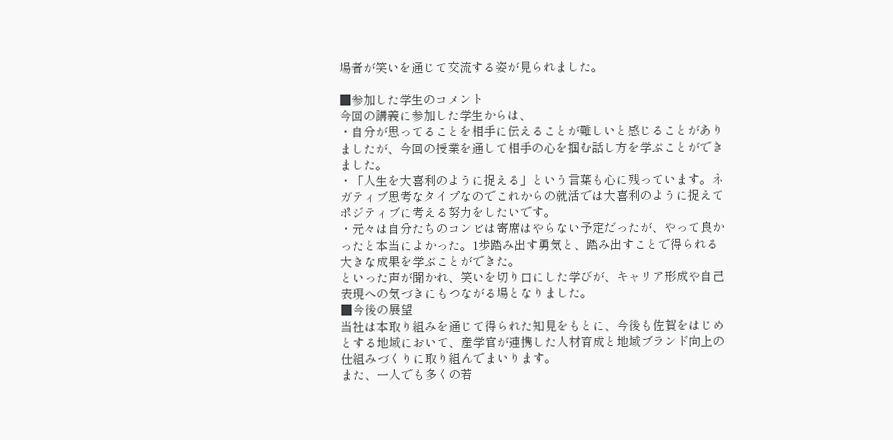場者が笑いを通じて交流する姿が見られました。

■参加した学生のコメント
今回の講義に参加した学生からは、
・自分が思ってることを相手に伝えることが難しいと感じることがありましたが、今回の授業を通して相手の心を掴む話し方を学ぶことができました。
・「人生を大喜利のように捉える」という言葉も心に残っています。ネガティブ思考なタイプなのでこれからの就活では大喜利のように捉えてポジティブに考える努力をしたいです。
・元々は自分たちのコンビは寄席はやらない予定だったが、やって良かったと本当によかった。1歩踏み出す勇気と、踏み出すことで得られる大きな成果を学ぶことができた。
といった声が聞かれ、笑いを切り口にした学びが、キャリア形成や自己表現への気づきにもつながる場となりました。
■今後の展望
当社は本取り組みを通じて得られた知見をもとに、今後も佐賀をはじめとする地域において、産学官が連携した人材育成と地域ブランド向上の仕組みづくりに取り組んでまいります。
また、一人でも多くの若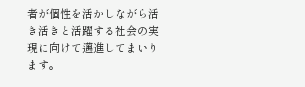者が個性を活かしながら活き活きと活躍する社会の実現に向けて邁進してまいります。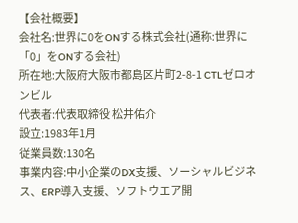【会社概要】
会社名:世界に0をONする株式会社(通称:世界に「0」をONする会社)
所在地:大阪府大阪市都島区片町2-8-1 CTLゼロオンビル
代表者:代表取締役 松井佑介
設立:1983年1月
従業員数:130名
事業内容:中小企業のDX支援、ソーシャルビジネス、ERP導入支援、ソフトウエア開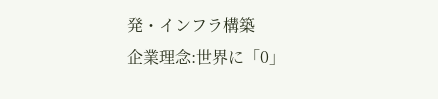発・インフラ構築
企業理念:世界に「0」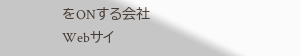をONする会社
Webサイ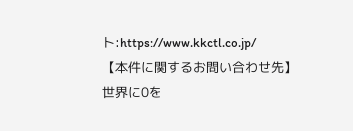ト:https://www.kkctl.co.jp/
【本件に関するお問い合わせ先】
世界に0を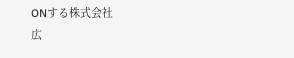ONする株式会社
広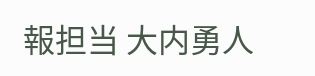報担当 大内勇人